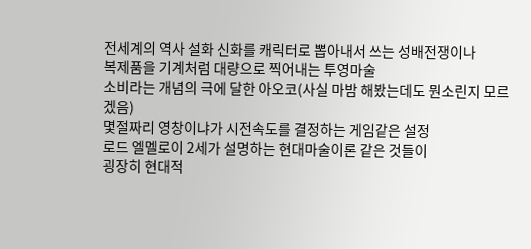전세계의 역사 설화 신화를 캐릭터로 뽑아내서 쓰는 성배전쟁이나
복제품을 기계처럼 대량으로 찍어내는 투영마술
소비라는 개념의 극에 달한 아오코(사실 마밤 해봤는데도 뭔소린지 모르겠음)
몇절짜리 영창이냐가 시전속도를 결정하는 게임같은 설정
로드 엘멜로이 2세가 설명하는 현대마술이론 같은 것들이
굉장히 현대적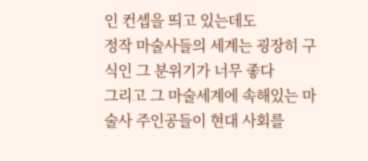인 컨셉을 띄고 있는데도
정작 마술사들의 세계는 굉장히 구식인 그 분위기가 너무 좋다
그리고 그 마술세계에 속해있는 마술사 주인공들이 현대 사회를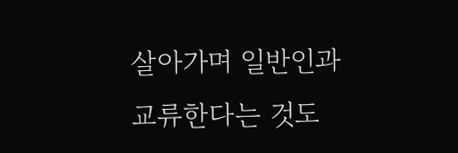살아가며 일반인과 교류한다는 것도